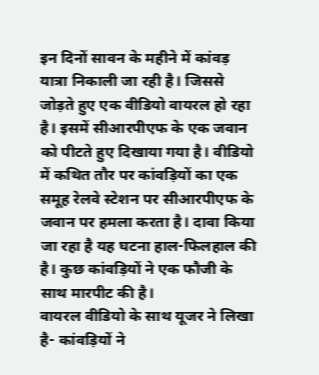इन दिनों सावन के महीने में कांवड़ यात्रा निकाली जा रही है। जिससे जोड़ते हुए एक वीडियो वायरल हो रहा है। इसमें सीआरपीएफ के एक जवान को पीटते हुए दिखाया गया है। वीडियो में कथित तौर पर कांवड़ियों का एक समूह रेलवे स्टेशन पर सीआरपीएफ के जवान पर हमला करता है। दावा किया जा रहा है यह घटना हाल-फिलहाल की है। कुछ कांवड़ियों ने एक फौजी के साथ मारपीट की है।
वायरल वीडियो के साथ यूजर ने लिखा है- कांवड़ियों ने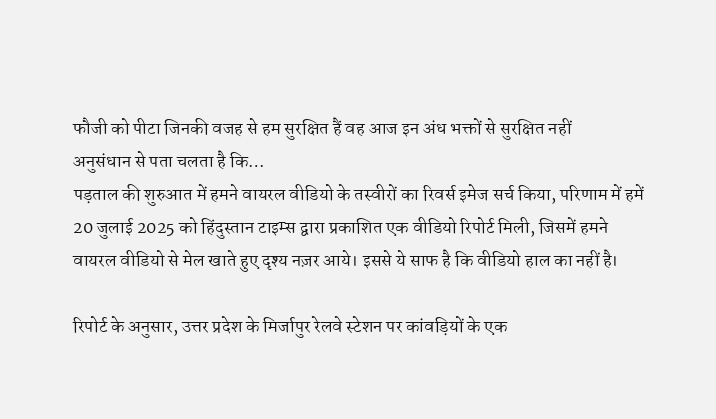फौजी को पीटा जिनकी वजह से हम सुरक्षित हैं वह आज इन अंध भक्तों से सुरक्षित नहीं
अनुसंधान से पता चलता है कि…
पड़ताल की शुरुआत में हमने वायरल वीडियो के तस्वीरों का रिवर्स इमेज सर्च किया, परिणाम में हमें 20 जुलाई 2025 को हिंदुस्तान टाइम्स द्वारा प्रकाशित एक वीडियो रिपोर्ट मिली, जिसमें हमने वायरल वीडियो से मेल खाते हुए दृश्य नज़र आये। इससे ये साफ है कि वीडियो हाल का नहीं है।

रिपोर्ट के अनुसार, उत्तर प्रदेश के मिर्जापुर रेलवे स्टेशन पर कांवड़ियों के एक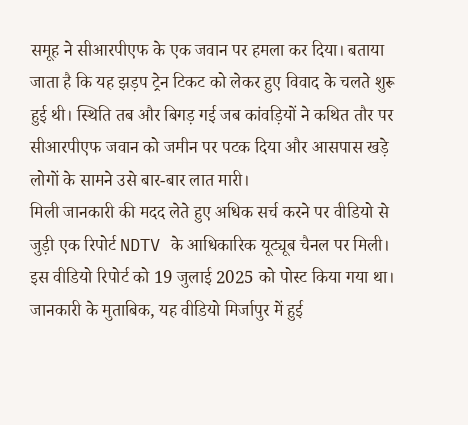समूह ने सीआरपीएफ के एक जवान पर हमला कर दिया। बताया जाता है कि यह झड़प ट्रेन टिकट को लेकर हुए विवाद के चलते शुरू हुई थी। स्थिति तब और बिगड़ गई जब कांवड़ियों ने कथित तौर पर सीआरपीएफ जवान को जमीन पर पटक दिया और आसपास खड़े लोगों के सामने उसे बार-बार लात मारी।
मिली जानकारी की मदद लेते हुए अधिक सर्च करने पर वीडियो से जुड़ी एक रिपोर्ट NDTV के आधिकारिक यूट्यूब चैनल पर मिली।
इस वीडियो रिपोर्ट को 19 जुलाई 2025 को पोस्ट किया गया था। जानकारी के मुताबिक, यह वीडियो मिर्जापुर में हुई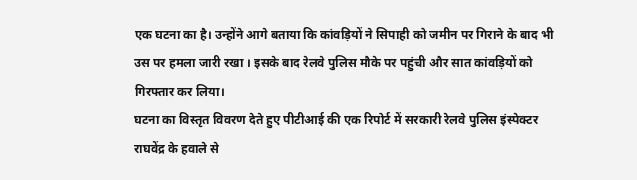एक घटना का है। उन्होंने आगे बताया कि कांवड़ियों ने सिपाही को जमीन पर गिराने के बाद भी उस पर हमला जारी रखा । इसके बाद रेलवे पुलिस मौके पर पहुंची और सात कांवड़ियों को गिरफ्तार कर लिया।
घटना का विस्तृत विवरण देते हुए पीटीआई की एक रिपोर्ट में सरकारी रेलवे पुलिस इंस्पेक्टर राघवेंद्र के हवाले से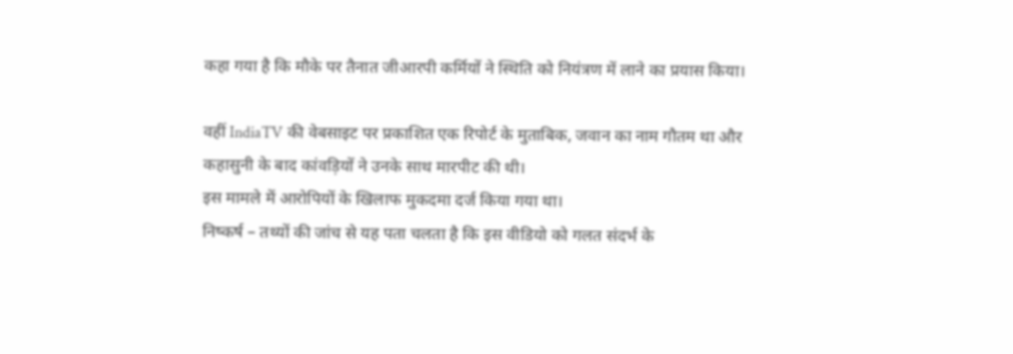कहा गया है कि मौके पर तैनात जीआरपी कर्मियों ने स्थिति को नियंत्रण में लाने का प्रयास किया।

वहीं IndiaTV की वेबसाइट पर प्रकाशित एक रिपोर्ट के मुताबिक, जवान का नाम गौतम था और कहासुनी के बाद कांवड़ियों ने उनके साथ मारपीट की थी।
इस मामले में आरोपियों के खिलाफ मुकदमा दर्ज किया गया था।
निष्कर्ष – तथ्यों की जांच से यह पता चलता है कि इस वीडियो को गलत संदर्भ के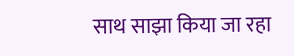साथ साझा किया जा रहा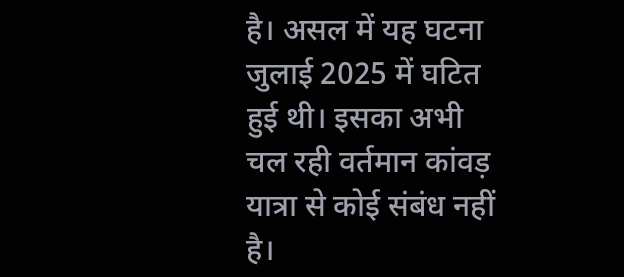है। असल में यह घटना जुलाई 2025 में घटित हुई थी। इसका अभी चल रही वर्तमान कांवड़ यात्रा से कोई संबंध नहीं है।